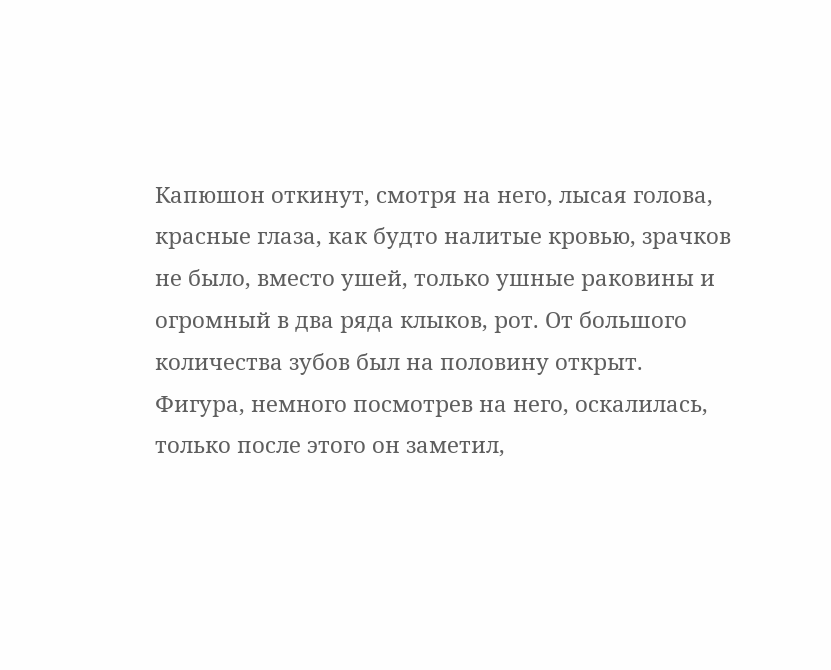Капюшон откинут, смотря на него, лысая голова, красные глаза, как будто налитые кровью, зрачков не было, вместо ушей, только ушные раковины и огромный в два ряда клыков, рот. От большого количества зубов был на половину открыт. Фигура, немного посмотрев на него, оскалилась, только после этого он заметил,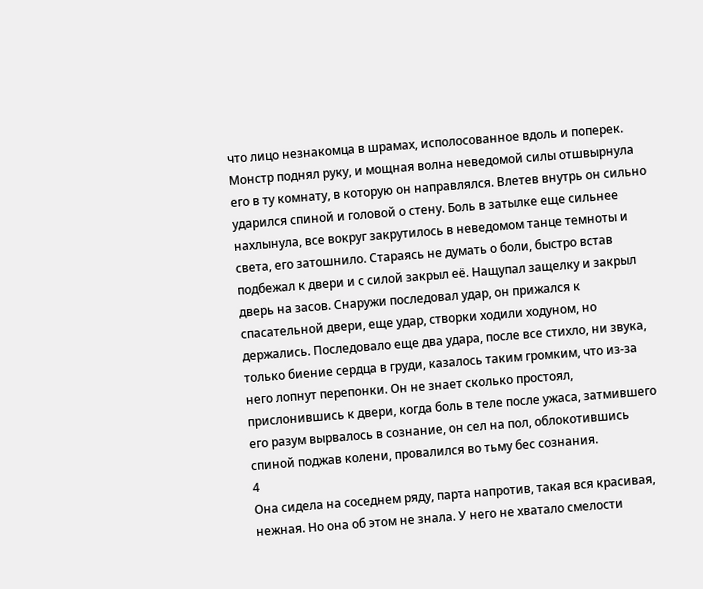что лицо незнакомца в шрамах, исполосованное вдоль и поперек. Монстр поднял руку, и мощная волна неведомой силы отшвырнула его в ту комнату, в которую он направлялся. Влетев внутрь он сильно ударился спиной и головой о стену. Боль в затылке еще сильнее нахлынула, все вокруг закрутилось в неведомом танце темноты и света, его затошнило. Стараясь не думать о боли, быстро встав подбежал к двери и с силой закрыл её. Нащупал защелку и закрыл дверь на засов. Снаружи последовал удар, он прижался к спасательной двери, еще удар, створки ходили ходуном, но держались. Последовало еще два удара, после все стихло, ни звука, только биение сердца в груди, казалось таким громким, что из-за него лопнут перепонки. Он не знает сколько простоял, прислонившись к двери, когда боль в теле после ужаса, затмившего его разум вырвалось в сознание, он сел на пол, облокотившись спиной поджав колени, провалился во тьму бес сознания.
4
Она сидела на соседнем ряду, парта напротив, такая вся красивая, нежная. Но она об этом не знала. У него не хватало смелости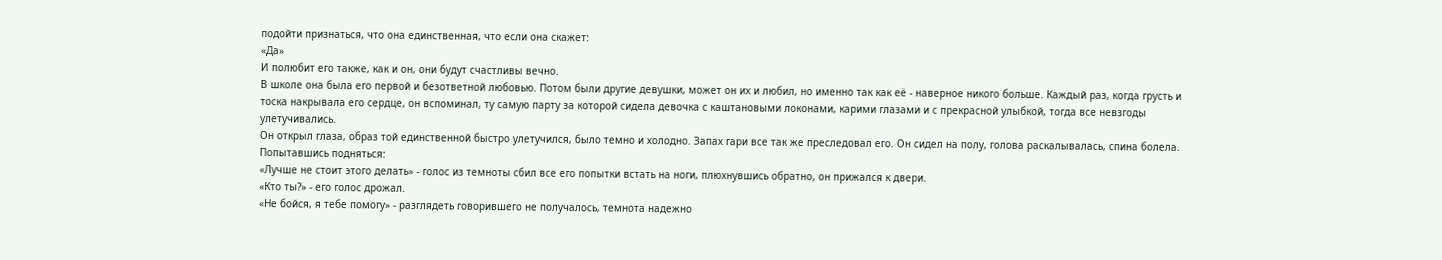подойти признаться, что она единственная, что если она скажет:
«Да»
И полюбит его также, как и он, они будут счастливы вечно.
В школе она была его первой и безответной любовью. Потом были другие девушки, может он их и любил, но именно так как её - наверное никого больше. Каждый раз, когда грусть и тоска накрывала его сердце, он вспоминал, ту самую парту за которой сидела девочка с каштановыми локонами, карими глазами и с прекрасной улыбкой, тогда все невзгоды улетучивались.
Он открыл глаза, образ той единственной быстро улетучился, было темно и холодно. Запах гари все так же преследовал его. Он сидел на полу, голова раскалывалась, спина болела. Попытавшись подняться:
«Лучше не стоит этого делать» - голос из темноты сбил все его попытки встать на ноги, плюхнувшись обратно, он прижался к двери.
«Кто ты?» - его голос дрожал.
«Не бойся, я тебе помогу» - разглядеть говорившего не получалось, темнота надежно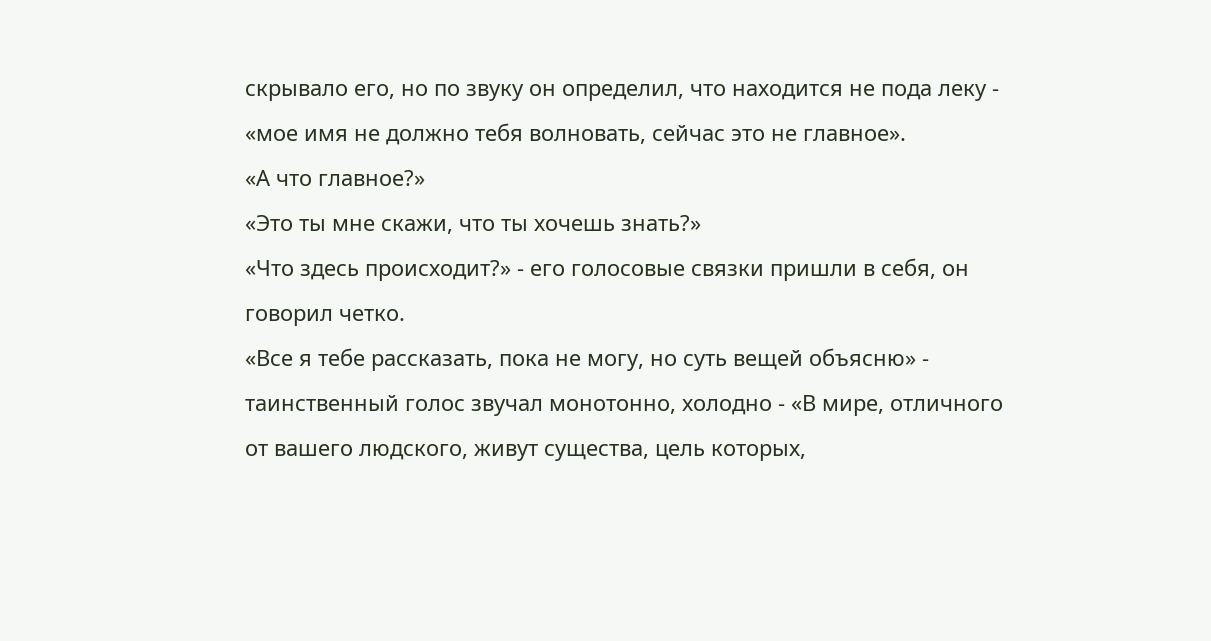скрывало его, но по звуку он определил, что находится не пода леку - «мое имя не должно тебя волновать, сейчас это не главное».
«А что главное?»
«Это ты мне скажи, что ты хочешь знать?»
«Что здесь происходит?» - его голосовые связки пришли в себя, он говорил четко.
«Все я тебе рассказать, пока не могу, но суть вещей объясню» - таинственный голос звучал монотонно, холодно - «В мире, отличного от вашего людского, живут существа, цель которых,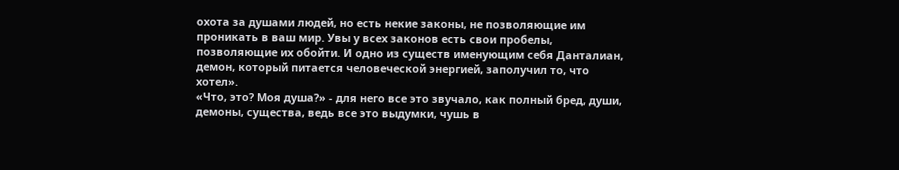охота за душами людей, но есть некие законы, не позволяющие им проникать в ваш мир. Увы у всех законов есть свои пробелы, позволяющие их обойти. И одно из существ именующим себя Данталиан, демон, который питается человеческой энергией, заполучил то, что хотел».
«Что, это? Моя душа?» - для него все это звучало, как полный бред, души, демоны, существа, ведь все это выдумки, чушь в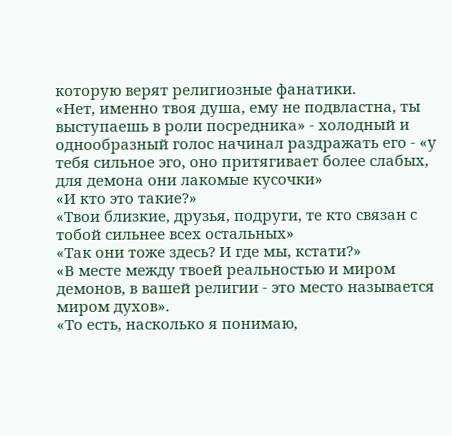которую верят религиозные фанатики.
«Нет, именно твоя душа, ему не подвластна, ты выступаешь в роли посредника» - холодный и однообразный голос начинал раздражать его - «у тебя сильное эго, оно притягивает более слабых, для демона они лакомые кусочки»
«И кто это такие?»
«Твои близкие, друзья, подруги, те кто связан с тобой сильнее всех остальных»
«Так они тоже здесь? И где мы, кстати?»
«В месте между твоей реальностью и миром демонов, в вашей религии - это место называется миром духов».
«То есть, насколько я понимаю,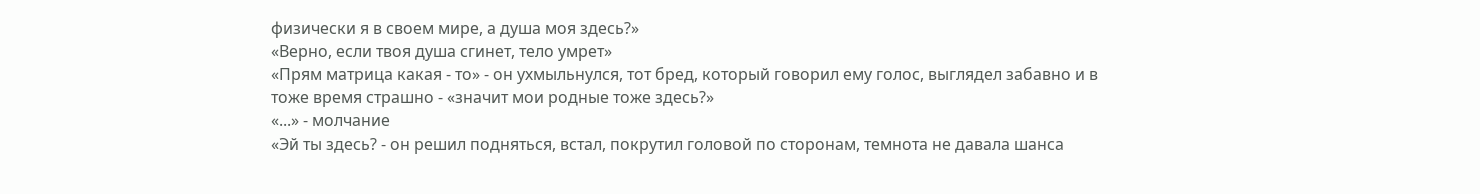физически я в своем мире, а душа моя здесь?»
«Верно, если твоя душа сгинет, тело умрет»
«Прям матрица какая - то» - он ухмыльнулся, тот бред, который говорил ему голос, выглядел забавно и в тоже время страшно - «значит мои родные тоже здесь?»
«...» - молчание
«Эй ты здесь? - он решил подняться, встал, покрутил головой по сторонам, темнота не давала шанса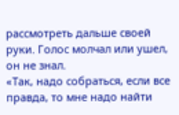рассмотреть дальше своей руки. Голос молчал или ушел, он не знал.
«Так, надо собраться, если все правда, то мне надо найти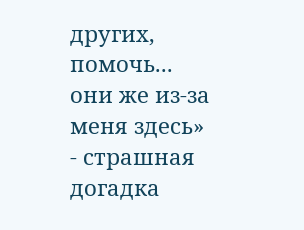других, помочь... они же из-за меня здесь» - страшная догадка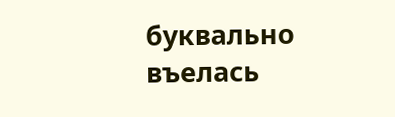буквально въелась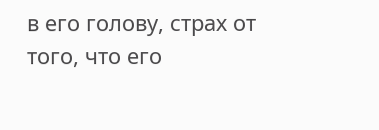в его голову, страх от того, что его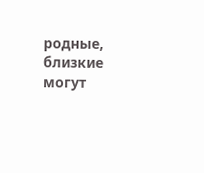родные, близкие могут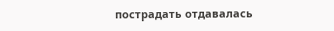пострадать отдавалась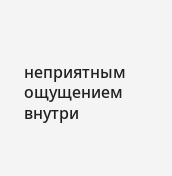неприятным ощущением внутри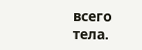всего тела.